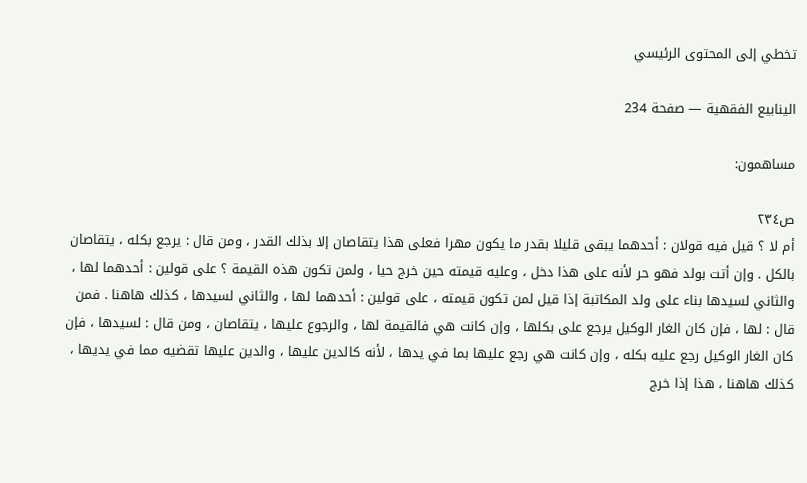تخطي إلى المحتوى الرئيسي

الينابيع الفقهية — صفحة 234

مساهمون:

ص٢٣٤
أم لا ؟ قيل فيه قولان : أحدهما يبقى قليلا بقدر ما يكون مهرا فعلى هذا يتقاصان إلا بذلك القدر ، ومن قال : يرجع بكله ، يتقاصان بالكل . وإن أتت بولد فهو حر لأنه على هذا دخل ، وعليه قيمته حين خرج حيا ، ولمن تكون هذه القيمة ؟ على قولين : أحدهما لها ، والثاني لسيدها بناء على ولد المكاتبة إذا قيل لمن تكون قيمته ، على قولين : أحدهما لها ، والثاني لسيدها ، كذلك هاهنا . فمن قال : لها ، فإن كان الغار الوكيل يرجع على بكلها ، وإن كانت هي فالقيمة لها ، والرجوع عليها ، يتقاصان ، ومن قال : لسيدها ، فإن كان الغار الوكيل رجع عليه بكله ، وإن كانت هي رجع عليها بما في يدها ، لأنه كالدين عليها ، والدين عليها تقضيه مما في يديها ، كذلك هاهنا ، هذا إذا خرج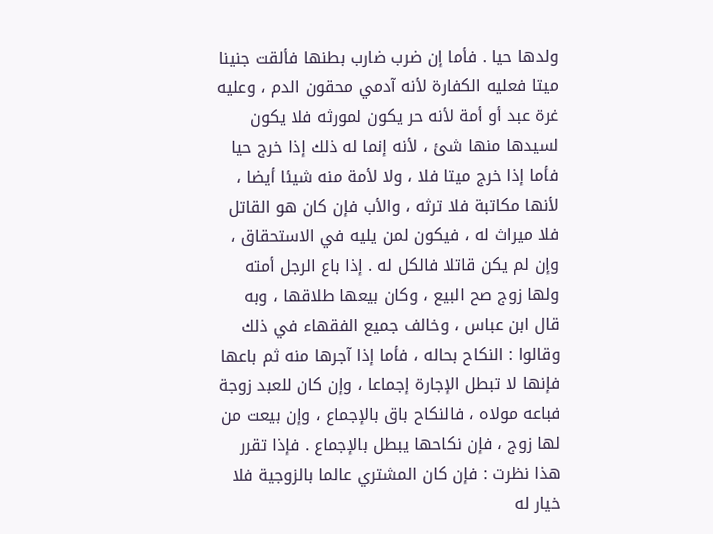ولدها حيا . فأما إن ضرب ضارب بطنها فألقت جنينا ميتا فعليه الكفارة لأنه آدمي محقون الدم ، وعليه غرة عبد أو أمة لأنه حر يكون لمورثه فلا يكون لسيدها منها شئ ، لأنه إنما له ذلك إذا خرج حيا فأما إذا خرج ميتا فلا ، ولا لأمة منه شيئا أيضا ، لأنها مكاتبة فلا ترثه ، والأب فإن كان هو القاتل فلا ميراث له ، فيكون لمن يليه في الاستحقاق ، وإن لم يكن قاتلا فالكل له . إذا باع الرجل أمته ولها زوج صح البيع ، وكان بيعها طلاقها ، وبه قال ابن عباس ، وخالف جميع الفقهاء في ذلك وقالوا : النكاح بحاله ، فأما إذا آجرها منه ثم باعها فإنها لا تبطل الإجارة إجماعا ، وإن كان للعبد زوجة فباعه مولاه ، فالنكاح باق بالإجماع ، وإن بيعت من لها زوج ، فإن نكاحها يبطل بالإجماع . فإذا تقرر هذا نظرت : فإن كان المشتري عالما بالزوجية فلا خيار له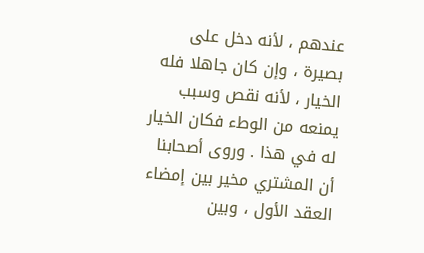عندهم ، لأنه دخل على بصيرة ، وإن كان جاهلا فله الخيار ، لأنه نقص وسبب يمنعه من الوطء فكان الخيار له في هذا . وروى أصحابنا أن المشتري مخير بين إمضاء العقد الأول ، وبين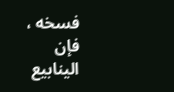فسخه ، فإن
الينابيع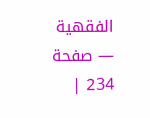الفقهية — صفحة 234 |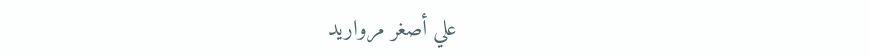علي أصغر مرواريد